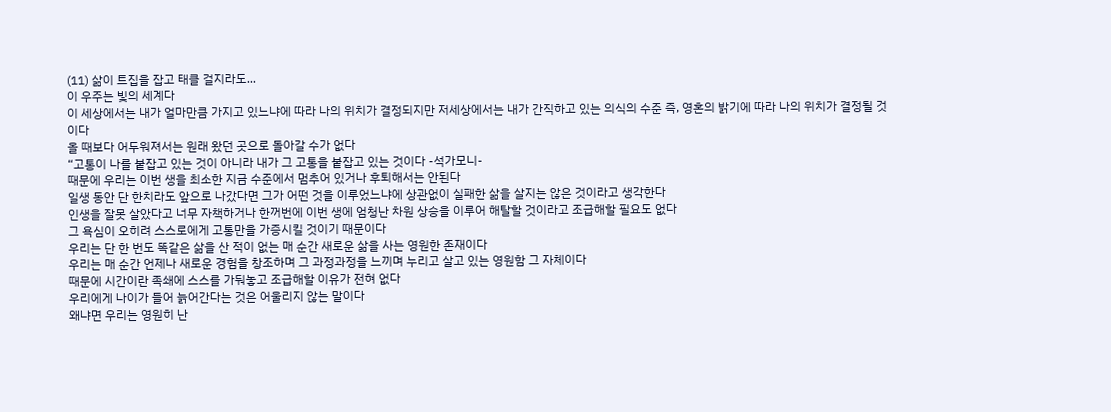(11) 삶이 트집을 잡고 태클 걸지라도...
이 우주는 빛의 세계다
이 세상에서는 내가 얼마만큼 가지고 있느냐에 따라 나의 위치가 결정되지만 저세상에서는 내가 간직하고 있는 의식의 수준 즉, 영혼의 밝기에 따라 나의 위치가 결정될 것이다
올 때보다 어두워져서는 원래 왔던 곳으로 돌아갈 수가 없다
“고통이 나를 붙잡고 있는 것이 아니라 내가 그 고통을 붙잡고 있는 것이다 -석가모니-
때문에 우리는 이번 생을 최소한 지금 수준에서 멈추어 있거나 후퇴해서는 안된다
일생 동안 단 한치라도 앞으로 나갔다면 그가 어떤 것을 이루었느냐에 상관없이 실패한 삶을 살지는 않은 것이라고 생각한다
인생을 잘못 살았다고 너무 자책하거나 한꺼번에 이번 생에 엄청난 차원 상승을 이루어 해탈할 것이라고 조급해할 필요도 없다
그 욕심이 오히려 스스로에게 고통만을 가증시킬 것이기 때문이다
우리는 단 한 번도 똑같은 삶을 산 적이 없는 매 순간 새로운 삶을 사는 영원한 존재이다
우리는 매 순간 언제나 새로운 경험을 창조하며 그 과정과정을 느끼며 누리고 살고 있는 영원함 그 자체이다
때문에 시간이란 족쇄에 스스를 가둬놓고 조급해할 이유가 전혀 없다
우리에게 나이가 들어 늙어간다는 것은 어울리지 않는 말이다
왜냐면 우리는 영원히 난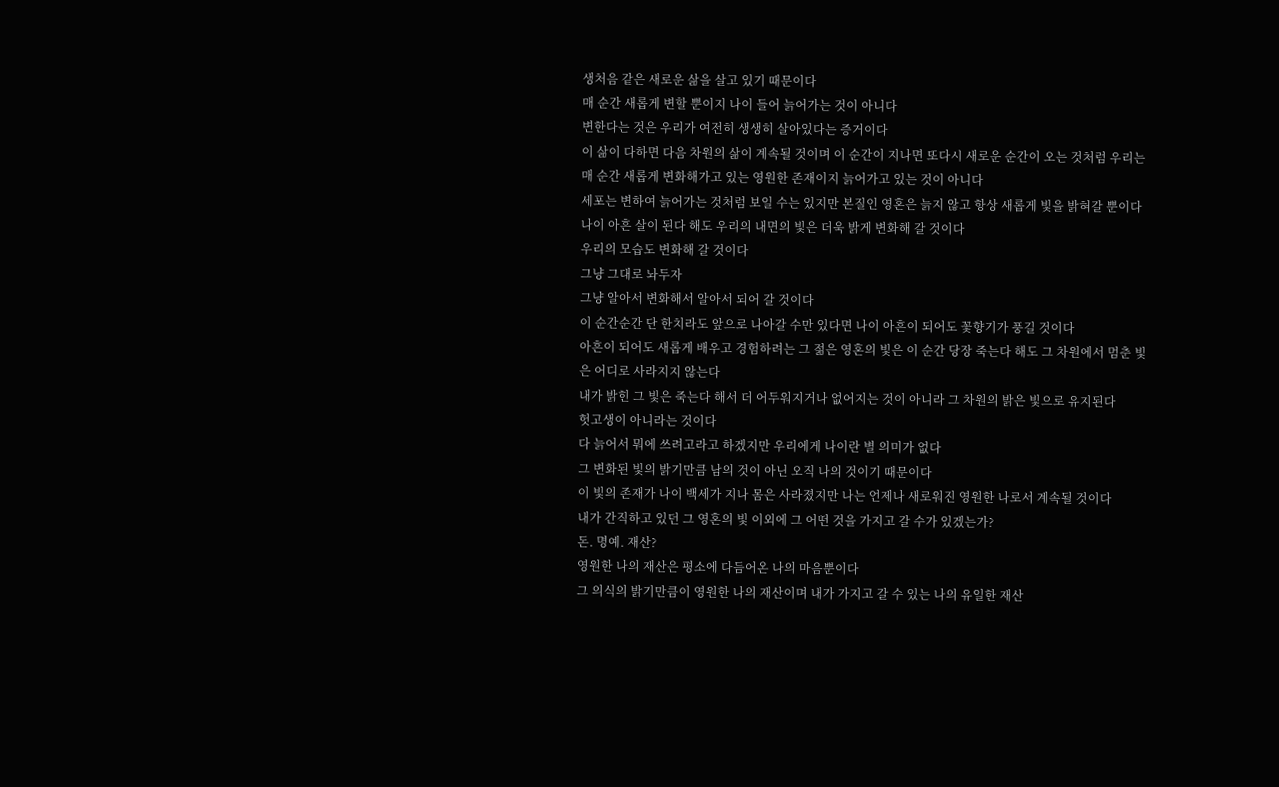생처음 같은 새로운 삶을 살고 있기 때문이다
매 순간 새롭게 변할 뿐이지 나이 들어 늙어가는 것이 아니다
변한다는 것은 우리가 여전히 생생히 살아있다는 증거이다
이 삶이 다하면 다음 차원의 삶이 계속될 것이며 이 순간이 지나면 또다시 새로운 순간이 오는 것처럼 우리는 매 순간 새롭게 변화해가고 있는 영원한 존재이지 늙어가고 있는 것이 아니다
세포는 변하여 늙어가는 것처럼 보일 수는 있지만 본질인 영혼은 늙지 않고 항상 새롭게 빛을 밝혀갈 뿐이다
나이 아흔 살이 된다 해도 우리의 내면의 빛은 더욱 밝게 변화해 갈 것이다
우리의 모습도 변화해 갈 것이다
그냥 그대로 놔두자
그냥 알아서 변화해서 알아서 되어 갈 것이다
이 순간순간 단 한치라도 앞으로 나아갈 수만 있다면 나이 아흔이 되어도 꽃향기가 풍길 것이다
아흔이 되어도 새롭게 배우고 경험하려는 그 젊은 영혼의 빛은 이 순간 당장 죽는다 해도 그 차원에서 멈춘 빛은 어디로 사라지지 않는다
내가 밝힌 그 빛은 죽는다 해서 더 어두워지거나 없어지는 것이 아니라 그 차원의 밝은 빛으로 유지된다
헛고생이 아니라는 것이다
다 늙어서 뭐에 쓰려고라고 하겠지만 우리에게 나이란 별 의미가 없다
그 변화된 빛의 밝기만큼 남의 것이 아닌 오직 나의 것이기 때문이다
이 빛의 존재가 나이 백세가 지나 몸은 사라졌지만 나는 언제나 새로워진 영원한 나로서 계속될 것이다
내가 간직하고 있던 그 영혼의 빛 이외에 그 어떤 것을 가지고 갈 수가 있겠는가?
돈. 명예. 재산?
영원한 나의 재산은 평소에 다듬어온 나의 마음뿐이다
그 의식의 밝기만큼이 영원한 나의 재산이며 내가 가지고 갈 수 있는 나의 유일한 재산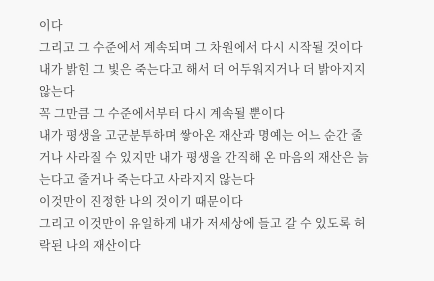이다
그리고 그 수준에서 계속되며 그 차원에서 다시 시작될 것이다
내가 밝힌 그 빛은 죽는다고 해서 더 어두워지거나 더 밝아지지 않는다
꼭 그만큼 그 수준에서부터 다시 계속될 뿐이다
내가 평생을 고군분투하며 쌓아온 재산과 명예는 어느 순간 줄거나 사라질 수 있지만 내가 평생을 간직해 온 마음의 재산은 늙는다고 줄거나 죽는다고 사라지지 않는다
이것만이 진정한 나의 것이기 때문이다
그리고 이것만이 유일하게 내가 저세상에 들고 갈 수 있도록 허락된 나의 재산이다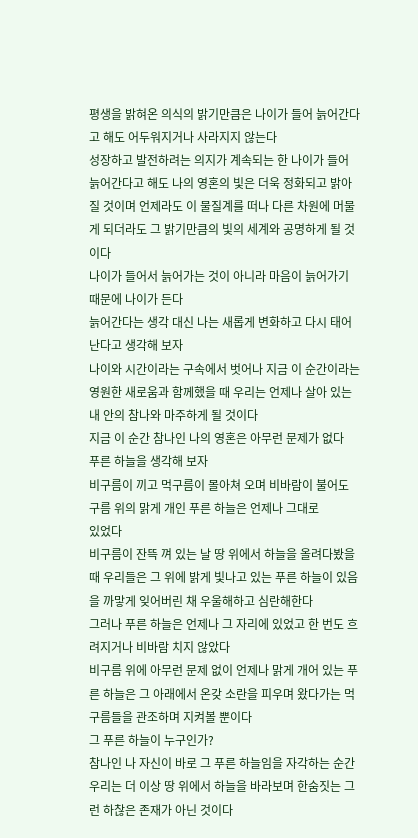평생을 밝혀온 의식의 밝기만큼은 나이가 들어 늙어간다고 해도 어두워지거나 사라지지 않는다
성장하고 발전하려는 의지가 계속되는 한 나이가 들어 늙어간다고 해도 나의 영혼의 빛은 더욱 정화되고 밝아질 것이며 언제라도 이 물질계를 떠나 다른 차원에 머물게 되더라도 그 밝기만큼의 빛의 세계와 공명하게 될 것이다
나이가 들어서 늙어가는 것이 아니라 마음이 늙어가기 때문에 나이가 든다
늙어간다는 생각 대신 나는 새롭게 변화하고 다시 태어난다고 생각해 보자
나이와 시간이라는 구속에서 벗어나 지금 이 순간이라는 영원한 새로움과 함께했을 때 우리는 언제나 살아 있는 내 안의 참나와 마주하게 될 것이다
지금 이 순간 참나인 나의 영혼은 아무런 문제가 없다
푸른 하늘을 생각해 보자
비구름이 끼고 먹구름이 몰아쳐 오며 비바람이 불어도 구름 위의 맑게 개인 푸른 하늘은 언제나 그대로
있었다
비구름이 잔뜩 껴 있는 날 땅 위에서 하늘을 올려다봤을 때 우리들은 그 위에 밝게 빛나고 있는 푸른 하늘이 있음을 까맣게 잊어버린 채 우울해하고 심란해한다
그러나 푸른 하늘은 언제나 그 자리에 있었고 한 번도 흐려지거나 비바람 치지 않았다
비구름 위에 아무런 문제 없이 언제나 맑게 개어 있는 푸른 하늘은 그 아래에서 온갖 소란을 피우며 왔다가는 먹구름들을 관조하며 지켜볼 뿐이다
그 푸른 하늘이 누구인가?
참나인 나 자신이 바로 그 푸른 하늘임을 자각하는 순간 우리는 더 이상 땅 위에서 하늘을 바라보며 한숨짓는 그런 하찮은 존재가 아닌 것이다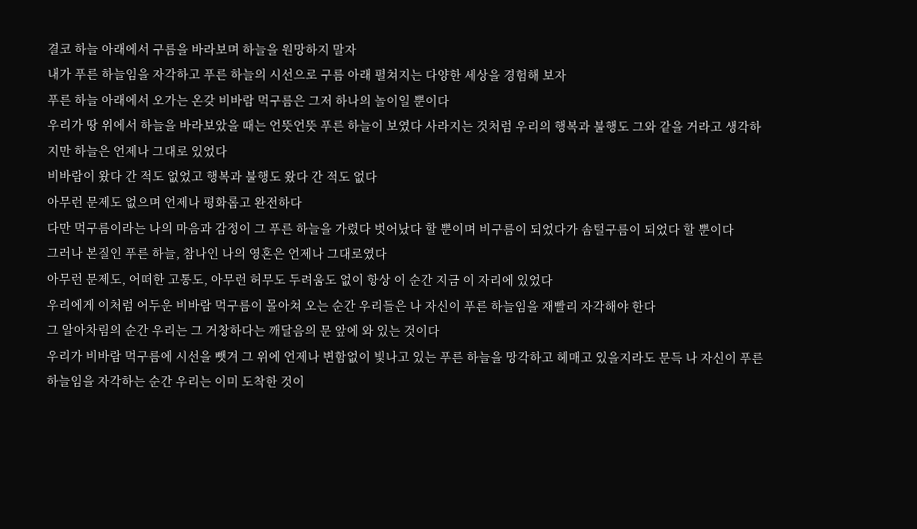결코 하늘 아래에서 구름을 바라보며 하늘을 원망하지 말자
내가 푸른 하늘임을 자각하고 푸른 하늘의 시선으로 구름 아래 펼쳐지는 다양한 세상을 경험해 보자
푸른 하늘 아래에서 오가는 온갖 비바람 먹구름은 그저 하나의 놀이일 뿐이다
우리가 땅 위에서 하늘을 바라보았을 때는 언뜻언뜻 푸른 하늘이 보였다 사라지는 것처럼 우리의 행복과 불행도 그와 같을 거라고 생각하지만 하늘은 언제나 그대로 있었다
비바람이 왔다 간 적도 없었고 행복과 불행도 왔다 간 적도 없다
아무런 문제도 없으며 언제나 평화롭고 완전하다
다만 먹구름이라는 나의 마음과 감정이 그 푸른 하늘을 가렸다 벗어났다 할 뿐이며 비구름이 되었다가 솜털구름이 되었다 할 뿐이다
그러나 본질인 푸른 하늘, 참나인 나의 영혼은 언제나 그대로였다
아무런 문제도, 어떠한 고통도, 아무런 허무도 두려움도 없이 항상 이 순간 지금 이 자리에 있었다
우리에게 이처럼 어두운 비바람 먹구름이 몰아쳐 오는 순간 우리들은 나 자신이 푸른 하늘임을 재빨리 자각해야 한다
그 알아차림의 순간 우리는 그 거창하다는 깨달음의 문 앞에 와 있는 것이다
우리가 비바람 먹구름에 시선을 뺏겨 그 위에 언제나 변함없이 빛나고 있는 푸른 하늘을 망각하고 헤매고 있을지라도 문득 나 자신이 푸른 하늘임을 자각하는 순간 우리는 이미 도착한 것이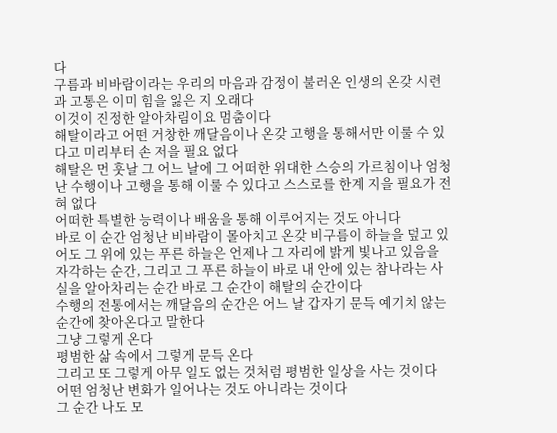다
구름과 비바람이라는 우리의 마음과 감정이 불러온 인생의 온갖 시련과 고통은 이미 힘을 잃은 지 오래다
이것이 진정한 알아차림이요 멈춤이다
해탈이라고 어떤 거창한 깨달음이나 온갖 고행을 통해서만 이룰 수 있다고 미리부터 손 저을 필요 없다
해탈은 먼 훗날 그 어느 날에 그 어떠한 위대한 스승의 가르침이나 엄청난 수행이나 고행을 통해 이룰 수 있다고 스스로를 한계 지을 필요가 전혀 없다
어떠한 특별한 능력이나 배움을 통해 이루어지는 것도 아니다
바로 이 순간 엄청난 비바람이 몰아치고 온갖 비구름이 하늘을 덮고 있어도 그 위에 있는 푸른 하늘은 언제나 그 자리에 밝게 빛나고 있음을 자각하는 순간, 그리고 그 푸른 하늘이 바로 내 안에 있는 참나라는 사실을 알아차리는 순간 바로 그 순간이 해탈의 순간이다
수행의 전통에서는 깨달음의 순간은 어느 날 갑자기 문득 예기치 않는 순간에 찾아온다고 말한다
그냥 그렇게 온다
평범한 삶 속에서 그렇게 문득 온다
그리고 또 그렇게 아무 일도 없는 것처럼 평범한 일상을 사는 것이다
어떤 엄청난 변화가 일어나는 것도 아니라는 것이다
그 순간 나도 모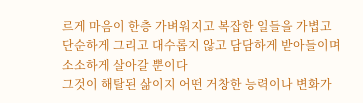르게 마음이 한층 가벼워지고 복잡한 일들을 가볍고 단순하게 그리고 대수롭지 않고 담담하게 받아들이며 소소하게 살아갈 뿐이다
그것이 해탈된 삶이지 어떤 거창한 능력이나 변화가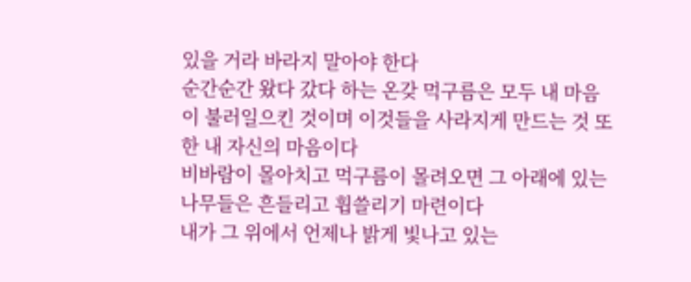있을 거라 바라지 말아야 한다
순간순간 왔다 갔다 하는 온갖 먹구름은 모두 내 마음이 불러일으킨 것이며 이것들을 사라지게 만드는 것 또한 내 자신의 마음이다
비바람이 몰아치고 먹구름이 몰려오면 그 아래에 있는 나무들은 흔들리고 휩쓸리기 마련이다
내가 그 위에서 언제나 밝게 빛나고 있는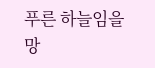푸른 하늘임을 망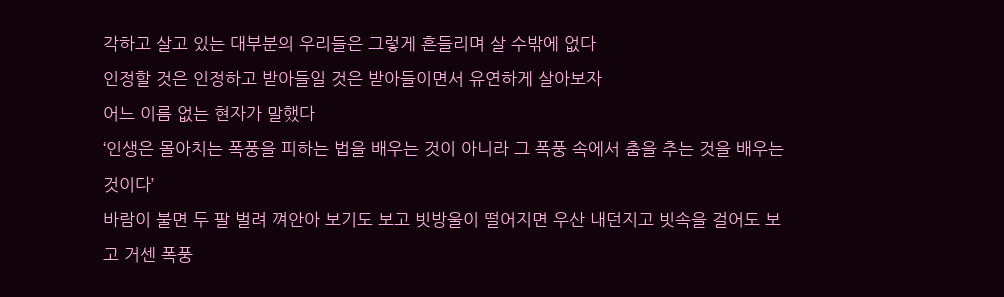각하고 살고 있는 대부분의 우리들은 그렇게 흔들리며 살 수밖에 없다
인정할 것은 인정하고 받아들일 것은 받아들이면서 유연하게 살아보자
어느 이름 없는 현자가 말했다
‘인생은 몰아치는 폭풍을 피하는 법을 배우는 것이 아니라 그 폭풍 속에서 춤을 추는 것을 배우는 것이다’
바람이 불면 두 팔 벌려 껴안아 보기도 보고 빗방울이 떨어지면 우산 내던지고 빗속을 걸어도 보고 거센 폭풍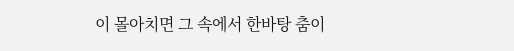이 몰아치면 그 속에서 한바탕 춤이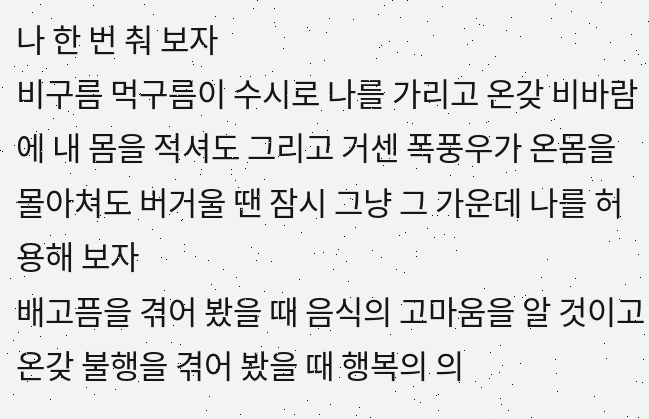나 한 번 춰 보자
비구름 먹구름이 수시로 나를 가리고 온갖 비바람에 내 몸을 적셔도 그리고 거센 폭풍우가 온몸을 몰아쳐도 버거울 땐 잠시 그냥 그 가운데 나를 허용해 보자
배고픔을 겪어 봤을 때 음식의 고마움을 알 것이고 온갖 불행을 겪어 봤을 때 행복의 의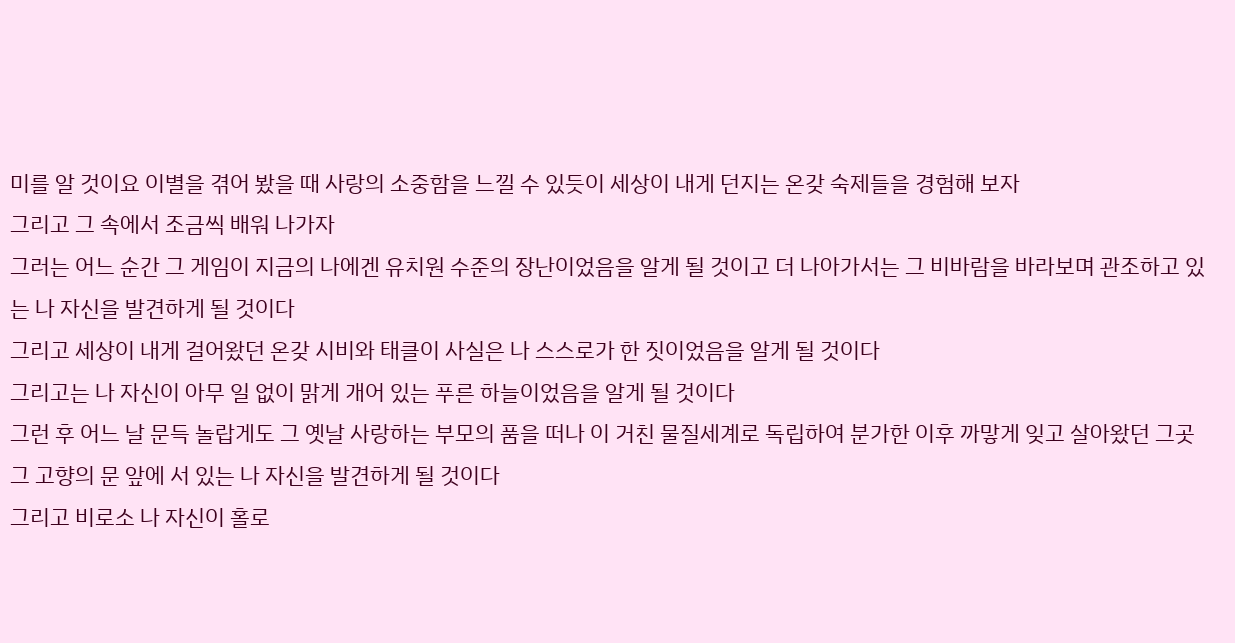미를 알 것이요 이별을 겪어 봤을 때 사랑의 소중함을 느낄 수 있듯이 세상이 내게 던지는 온갖 숙제들을 경험해 보자
그리고 그 속에서 조금씩 배워 나가자
그러는 어느 순간 그 게임이 지금의 나에겐 유치원 수준의 장난이었음을 알게 될 것이고 더 나아가서는 그 비바람을 바라보며 관조하고 있는 나 자신을 발견하게 될 것이다
그리고 세상이 내게 걸어왔던 온갖 시비와 태클이 사실은 나 스스로가 한 짓이었음을 알게 될 것이다
그리고는 나 자신이 아무 일 없이 맑게 개어 있는 푸른 하늘이었음을 알게 될 것이다
그런 후 어느 날 문득 놀랍게도 그 옛날 사랑하는 부모의 품을 떠나 이 거친 물질세계로 독립하여 분가한 이후 까맣게 잊고 살아왔던 그곳 그 고향의 문 앞에 서 있는 나 자신을 발견하게 될 것이다
그리고 비로소 나 자신이 홀로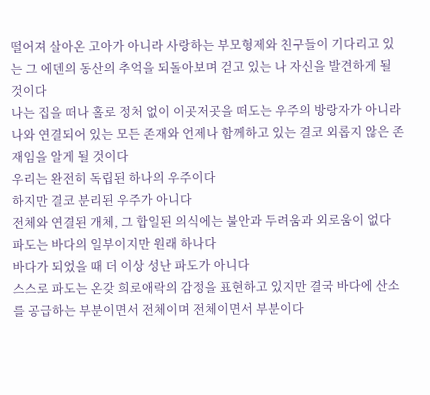떨어져 살아온 고아가 아니라 사랑하는 부모형제와 친구들이 기다리고 있는 그 에덴의 동산의 추억을 되돌아보며 걷고 있는 나 자신을 발견하게 될 것이다
나는 집을 떠나 홀로 정처 없이 이곳저곳을 떠도는 우주의 방랑자가 아니라 나와 연결되어 있는 모든 존재와 언제나 함께하고 있는 결코 외롭지 않은 존재임을 알게 될 것이다
우리는 완전히 독립된 하나의 우주이다
하지만 결코 분리된 우주가 아니다
전체와 연결된 개체, 그 합일된 의식에는 불안과 두려움과 외로움이 없다
파도는 바다의 일부이지만 원래 하나다
바다가 되었을 때 더 이상 성난 파도가 아니다
스스로 파도는 온갖 희로애락의 감정을 표현하고 있지만 결국 바다에 산소를 공급하는 부분이면서 전체이며 전체이면서 부분이다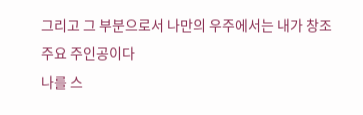그리고 그 부분으로서 나만의 우주에서는 내가 창조주요 주인공이다
나를 스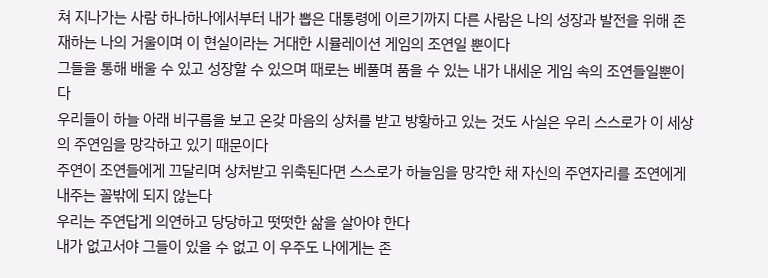쳐 지나가는 사람 하나하나에서부터 내가 뽑은 대통령에 이르기까지 다른 사람은 나의 성장과 발전을 위해 존재하는 나의 거울이며 이 현실이라는 거대한 시뮬레이션 게임의 조연일 뿐이다
그들을 통해 배울 수 있고 성장할 수 있으며 때로는 베풀며 품을 수 있는 내가 내세운 게임 속의 조연들일뿐이다
우리들이 하늘 아래 비구름을 보고 온갖 마음의 상처를 받고 방황하고 있는 것도 사실은 우리 스스로가 이 세상의 주연임을 망각하고 있기 때문이다
주연이 조연들에게 끄달리며 상처받고 위축된다면 스스로가 하늘임을 망각한 채 자신의 주연자리를 조연에게 내주는 꼴밖에 되지 않는다
우리는 주연답게 의연하고 당당하고 떳떳한 삶을 살아야 한다
내가 없고서야 그들이 있을 수 없고 이 우주도 나에게는 존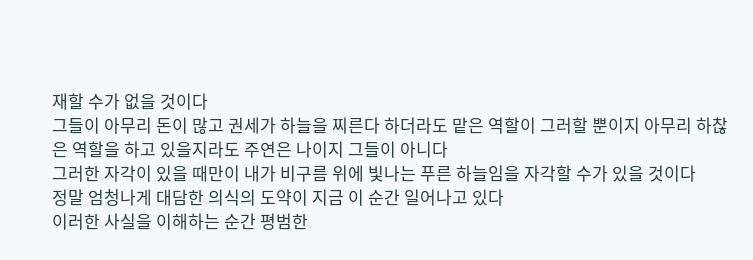재할 수가 없을 것이다
그들이 아무리 돈이 많고 권세가 하늘을 찌른다 하더라도 맡은 역할이 그러할 뿐이지 아무리 하찮은 역할을 하고 있을지라도 주연은 나이지 그들이 아니다
그러한 자각이 있을 때만이 내가 비구름 위에 빛나는 푸른 하늘임을 자각할 수가 있을 것이다
정말 엄청나게 대담한 의식의 도약이 지금 이 순간 일어나고 있다
이러한 사실을 이해하는 순간 평범한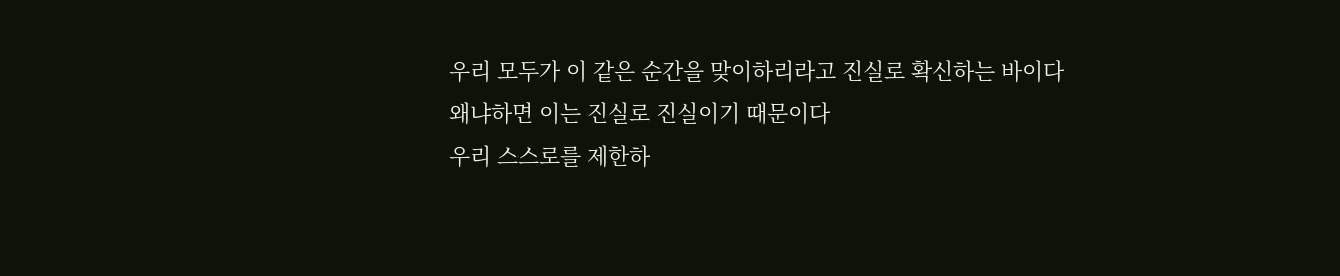우리 모두가 이 같은 순간을 맞이하리라고 진실로 확신하는 바이다
왜냐하면 이는 진실로 진실이기 때문이다
우리 스스로를 제한하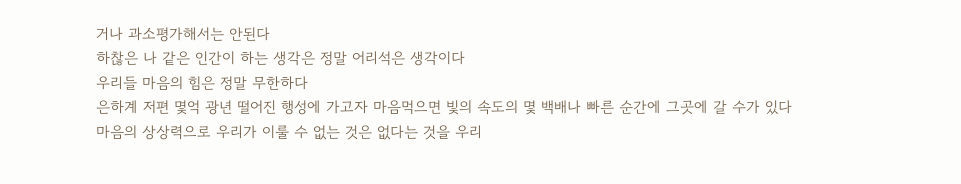거나 과소평가해서는 안된다
하찮은 나 같은 인간이 하는 생각은 정말 어리석은 생각이다
우리들 마음의 힘은 정말 무한하다
은하계 저편 몇억 광년 떨어진 행성에 가고자 마음먹으면 빛의 속도의 몇 백배나 빠른 순간에 그곳에 갈 수가 있다
마음의 상상력으로 우리가 이룰 수 없는 것은 없다는 것을 우리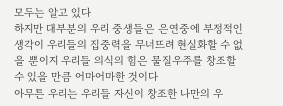모두는 알고 있다
하지만 대부분의 우리 중생들은 은연중에 부정적인 생각이 우리들의 집중력을 무너뜨려 현실화할 수 없을 뿐이지 우리들 의식의 힘은 물질우주를 창조할 수 있을 만큼 어마어마한 것이다
아무튼 우리는 우리들 자신이 창조한 나만의 우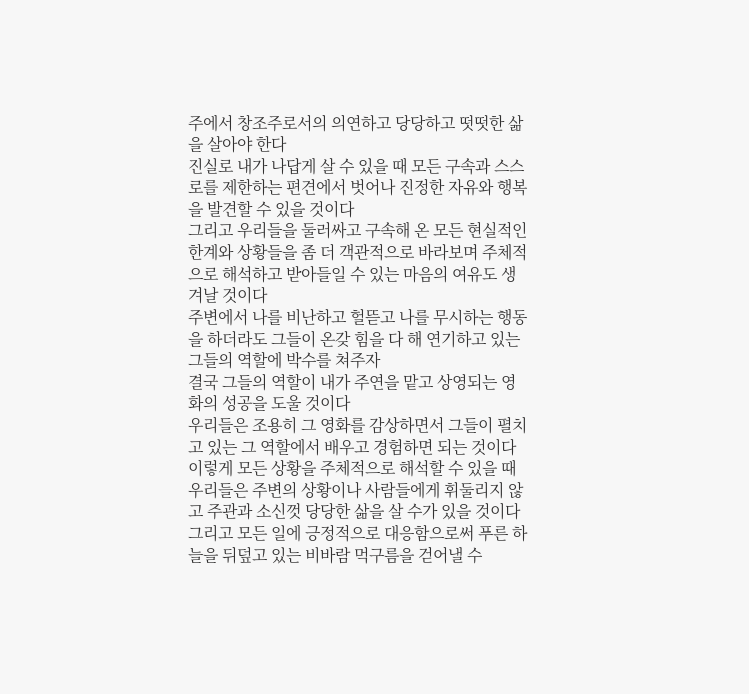주에서 창조주로서의 의연하고 당당하고 떳떳한 삶을 살아야 한다
진실로 내가 나답게 살 수 있을 때 모든 구속과 스스로를 제한하는 편견에서 벗어나 진정한 자유와 행복을 발견할 수 있을 것이다
그리고 우리들을 둘러싸고 구속해 온 모든 현실적인 한계와 상황들을 좀 더 객관적으로 바라보며 주체적으로 해석하고 받아들일 수 있는 마음의 여유도 생겨날 것이다
주변에서 나를 비난하고 헐뜯고 나를 무시하는 행동을 하더라도 그들이 온갖 힘을 다 해 연기하고 있는 그들의 역할에 박수를 쳐주자
결국 그들의 역할이 내가 주연을 맡고 상영되는 영화의 성공을 도울 것이다
우리들은 조용히 그 영화를 감상하면서 그들이 펼치고 있는 그 역할에서 배우고 경험하면 되는 것이다
이렇게 모든 상황을 주체적으로 해석할 수 있을 때 우리들은 주변의 상황이나 사람들에게 휘둘리지 않고 주관과 소신껏 당당한 삶을 살 수가 있을 것이다
그리고 모든 일에 긍정적으로 대응함으로써 푸른 하늘을 뒤덮고 있는 비바람 먹구름을 걷어낼 수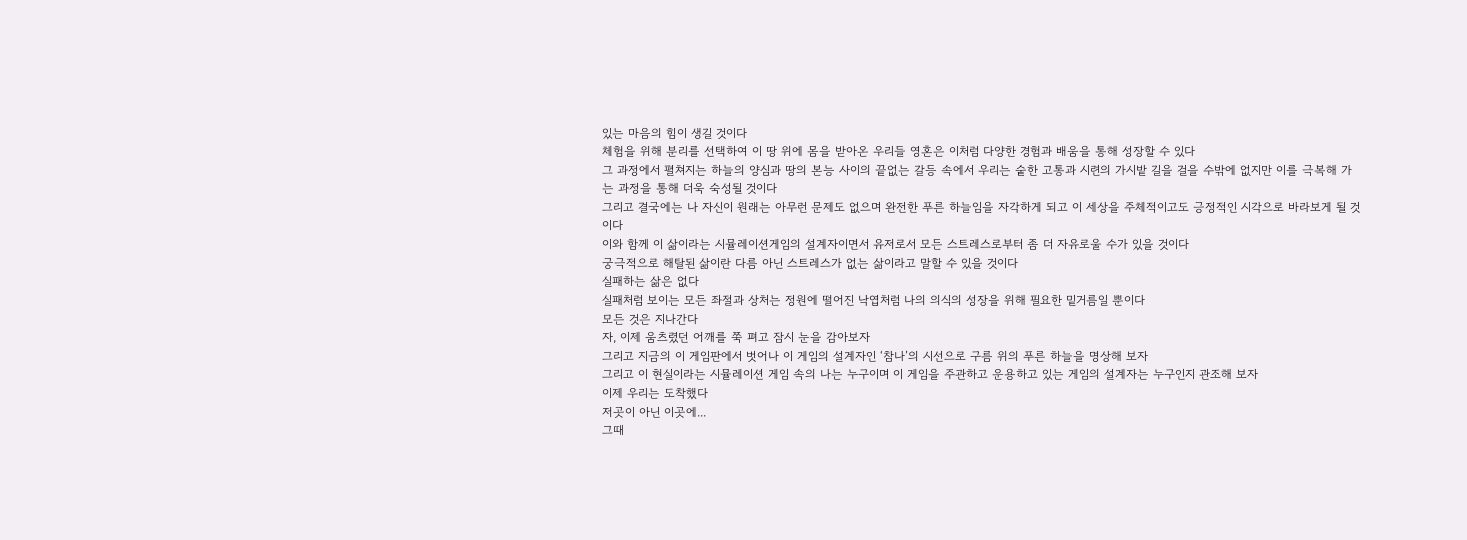있는 마음의 힘이 생길 것이다
체험을 위해 분리를 선택하여 이 땅 위에 몸을 받아온 우리들 영혼은 이처럼 다양한 경험과 배움을 통해 성장할 수 있다
그 과정에서 펼쳐지는 하늘의 양심과 땅의 본능 사이의 끝없는 갈등 속에서 우리는 숱한 고통과 시련의 가시밭 길을 걸을 수밖에 없지만 이를 극복해 가는 과정을 통해 더욱 숙성될 것이다
그리고 결국에는 나 자신이 원래는 아무런 문제도 없으며 완전한 푸른 하늘임을 자각하게 되고 이 세상을 주체적이고도 긍정적인 시각으로 바라보게 될 것이다
이와 함께 이 삶이라는 시뮬레이션게임의 설계자이면서 유저로서 모든 스트레스로부터 좀 더 자유로울 수가 있을 것이다
궁극적으로 해탈된 삶이란 다름 아닌 스트레스가 없는 삶이라고 말할 수 있을 것이다
실패하는 삶은 없다
실패처럼 보이는 모든 좌절과 상처는 정원에 떨어진 낙엽처럼 나의 의식의 성장을 위해 필요한 밑거름일 뿐이다
모든 것은 지나간다
자, 이제 움츠렸던 어깨를 쭉 펴고 잠시 눈을 감아보자
그리고 지금의 이 게임판에서 벗어나 이 게임의 설계자인 ‘참나’의 시선으로 구름 위의 푸른 하늘을 명상해 보자
그리고 이 현실이라는 시뮬레이션 게임 속의 나는 누구이며 이 게임을 주관하고 운용하고 있는 게임의 설계자는 누구인지 관조해 보자
이제 우리는 도착했다
저곳이 아닌 이곳에...
그때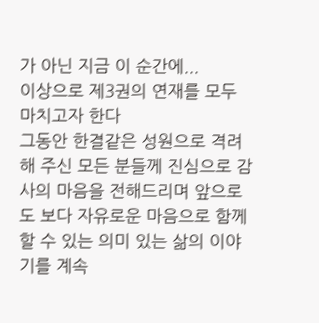가 아닌 지금 이 순간에...
이상으로 제3권의 연재를 모두 마치고자 한다
그동안 한결같은 성원으로 격려해 주신 모든 분들께 진심으로 감사의 마음을 전해드리며 앞으로도 보다 자유로운 마음으로 함께할 수 있는 의미 있는 삶의 이야기를 계속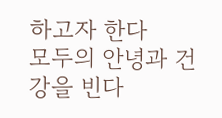하고자 한다
모두의 안녕과 건강을 빈다